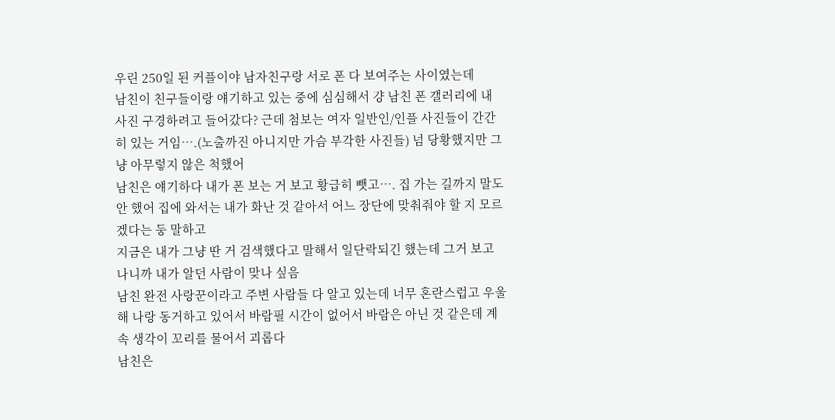우린 250일 된 커플이야 남자친구랑 서로 폰 다 보여주는 사이였는데
남친이 친구들이랑 얘기하고 있는 중에 심심해서 걍 남친 폰 갤러리에 내 사진 구경하려고 들어갔다? 근데 첨보는 여자 일반인/인플 사진들이 간간히 있는 거임….(노출까진 아니지만 가슴 부각한 사진들) 넘 당황했지만 그냥 아무렇지 않은 척했어
남친은 얘기하다 내가 폰 보는 거 보고 황급히 뺏고…. 집 가는 길까지 말도 안 했어 집에 와서는 내가 화난 것 같아서 어느 장단에 맞춰줘야 할 지 모르겠다는 둥 말하고
지금은 내가 그냥 딴 거 검색했다고 말해서 일단락되긴 했는데 그거 보고 나니까 내가 알던 사람이 맞나 싶음
남친 완전 사랑꾼이라고 주변 사람들 다 알고 있는데 너무 혼란스럽고 우울해 나랑 동거하고 있어서 바람필 시간이 없어서 바람은 아닌 것 같은데 계속 생각이 꼬리를 물어서 괴롭다
남친은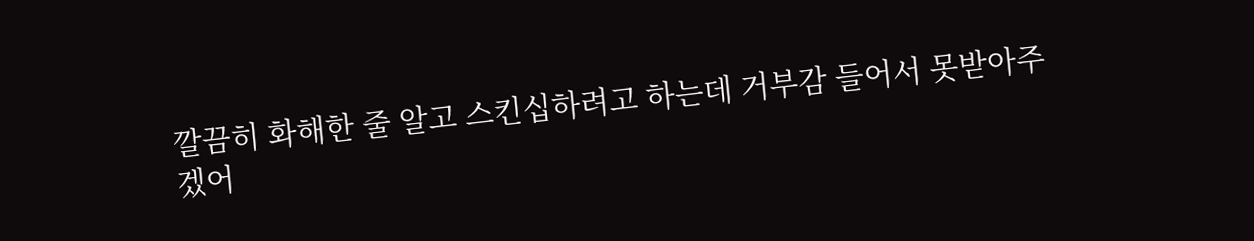깔끔히 화해한 줄 알고 스킨십하려고 하는데 거부감 들어서 못받아주겠어